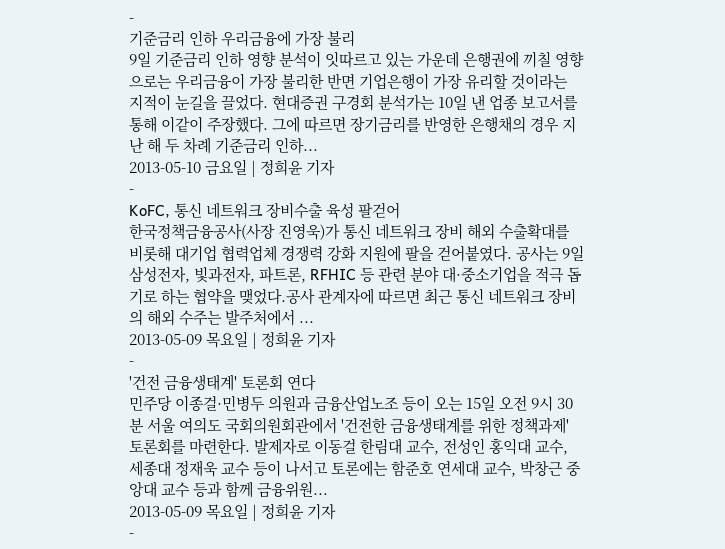-
기준금리 인하 우리금융에 가장 불리
9일 기준금리 인하 영향 분석이 잇따르고 있는 가운데 은행권에 끼칠 영향으로는 우리금융이 가장 불리한 반면 기업은행이 가장 유리할 것이라는 지적이 눈길을 끌었다. 현대증권 구경회 분석가는 10일 낸 업종 보고서를 통해 이같이 주장했다. 그에 따르면 장기금리를 반영한 은행채의 경우 지난 해 두 차례 기준금리 인하...
2013-05-10 금요일 | 정희윤 기자
-
KoFC, 통신 네트워크 장비수출 육성 팔걷어
한국정책금융공사(사장 진영욱)가 통신 네트워크 장비 해외 수출확대를 비롯해 대기업 협력업체 경쟁력 강화 지원에 팔을 걷어붙였다. 공사는 9일 삼성전자, 빛과전자, 파트론, RFHIC 등 관련 분야 대·중소기업을 적극 돕기로 하는 협약을 맺었다.공사 관계자에 따르면 최근 통신 네트워크 장비의 해외 수주는 발주처에서 ...
2013-05-09 목요일 | 정희윤 기자
-
'건전 금융생태계' 토론회 연다
민주당 이종걸·민병두 의원과 금융산업노조 등이 오는 15일 오전 9시 30분 서울 여의도 국회의원회관에서 '건전한 금융생태계를 위한 정책과제' 토론회를 마련한다. 발제자로 이동걸 한림대 교수, 전성인 홍익대 교수, 세종대 정재욱 교수 등이 나서고 토론에는 함준호 연세대 교수, 박창근 중앙대 교수 등과 함께 금융위원...
2013-05-09 목요일 | 정희윤 기자
-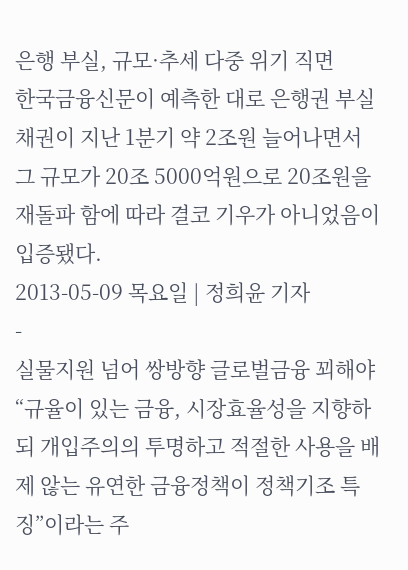은행 부실, 규모·추세 다중 위기 직면
한국금융신문이 예측한 대로 은행권 부실채권이 지난 1분기 약 2조원 늘어나면서 그 규모가 20조 5000억원으로 20조원을 재돌파 함에 따라 결코 기우가 아니었음이 입증됐다.
2013-05-09 목요일 | 정희윤 기자
-
실물지원 넘어 쌍방향 글로벌금융 꾀해야
“규율이 있는 금융, 시장효율성을 지향하되 개입주의의 투명하고 적절한 사용을 배제 않는 유연한 금융정책이 정책기조 특징”이라는 주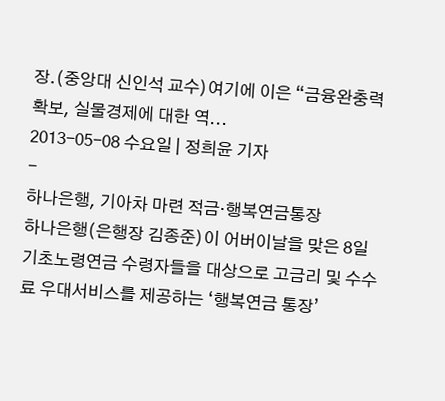장.(중앙대 신인석 교수)여기에 이은 “금융완충력 확보, 실물경제에 대한 역...
2013-05-08 수요일 | 정희윤 기자
-
하나은행, 기아차 마련 적금·행복연금통장
하나은행(은행장 김종준)이 어버이날을 맞은 8일 기초노령연금 수령자들을 대상으로 고금리 및 수수료 우대서비스를 제공하는 ‘행복연금 통장’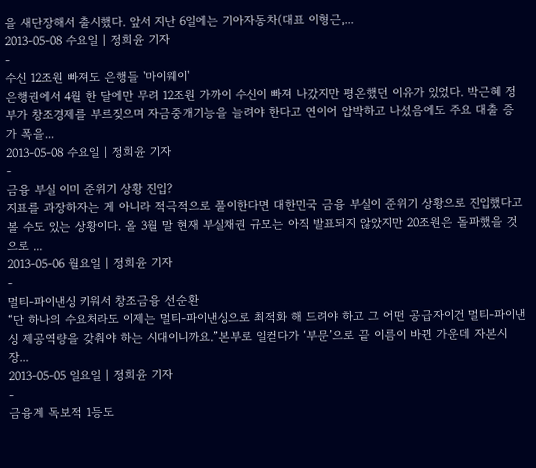을 새단장해서 출시했다. 앞서 지난 6일에는 기아자동차(대표 이형근,...
2013-05-08 수요일 | 정희윤 기자
-
수신 12조원 빠져도 은행들 '마이웨이'
은행권에서 4월 한 달에만 무려 12조원 가까이 수신이 빠져 나갔지만 평온했던 이유가 있었다. 박근혜 정부가 창조경제를 부르짖으며 자금중개기능을 늘려야 한다고 연이어 압박하고 나섰음에도 주요 대출 증가 폭을...
2013-05-08 수요일 | 정희윤 기자
-
금융 부실 이미 준위기 상황 진입?
지표를 과장하자는 게 아니라 적극적으로 풀이한다면 대한민국 금융 부실이 준위기 상황으로 진입했다고 볼 수도 있는 상황이다. 올 3월 말 현재 부실채권 규모는 아직 발표되지 않았지만 20조원은 돌파했을 것으로 ...
2013-05-06 월요일 | 정희윤 기자
-
멀티-파이낸싱 키워서 창조금융 선순환
“단 하나의 수요처라도 이제는 멀티-파이낸싱으로 최적화 해 드려야 하고 그 어떤 공급자이건 멀티-파이낸싱 제공역량을 갖춰야 하는 시대이니까요.”본부로 일컫다가 ‘부문’으로 끝 이름이 바뀐 가운데 자본시장...
2013-05-05 일요일 | 정희윤 기자
-
금융계 독보적 1등도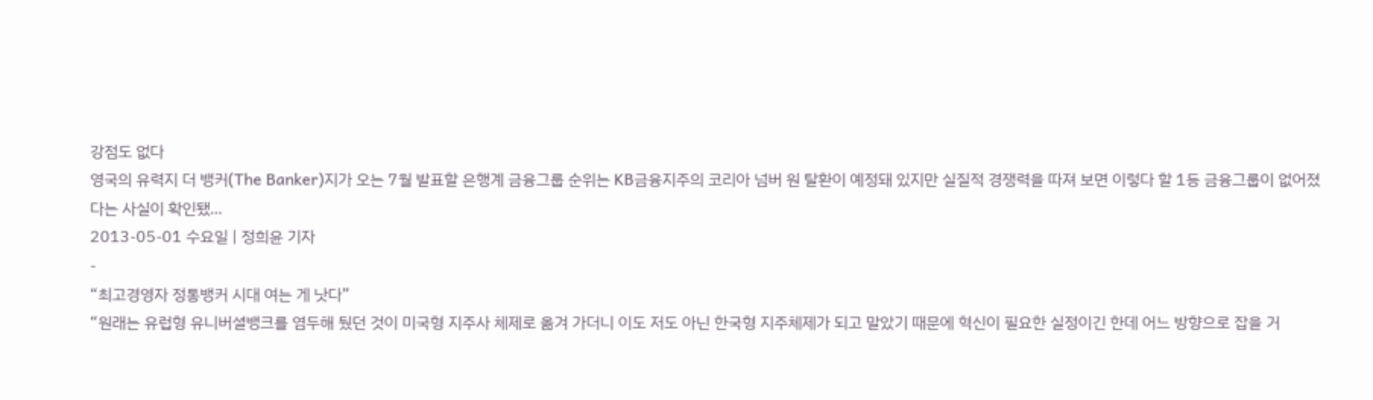강점도 없다
영국의 유력지 더 뱅커(The Banker)지가 오는 7월 발표할 은행계 금융그룹 순위는 KB금융지주의 코리아 넘버 원 탈환이 예정돼 있지만 실질적 경쟁력을 따져 보면 이렇다 할 1등 금융그룹이 없어졌다는 사실이 확인됐...
2013-05-01 수요일 | 정희윤 기자
-
“최고경영자 정통뱅커 시대 여는 게 낫다”
“원래는 유럽형 유니버셜뱅크를 염두해 뒀던 것이 미국형 지주사 체제로 옮겨 가더니 이도 저도 아닌 한국형 지주체제가 되고 말았기 때문에 혁신이 필요한 실정이긴 한데 어느 방향으로 잡을 거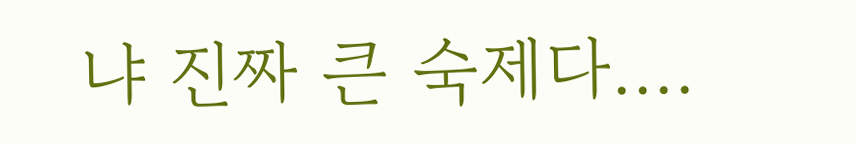냐 진짜 큰 숙제다....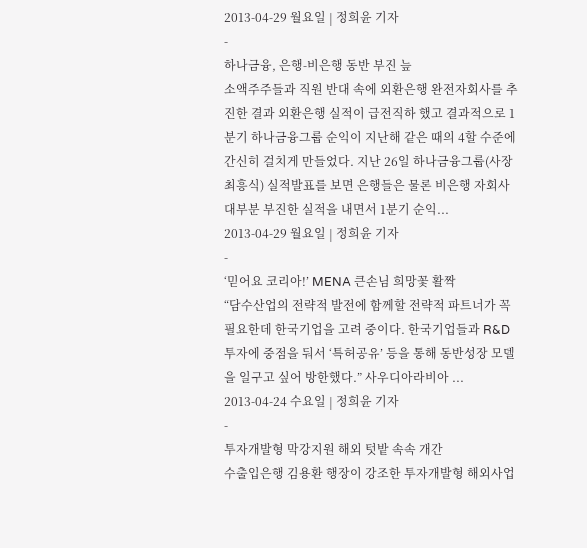2013-04-29 월요일 | 정희윤 기자
-
하나금융, 은행-비은행 동반 부진 늪
소액주주들과 직원 반대 속에 외환은행 완전자회사를 추진한 결과 외환은행 실적이 급전직하 했고 결과적으로 1분기 하나금융그룹 순익이 지난해 같은 때의 4할 수준에 간신히 걸치게 만들었다. 지난 26일 하나금융그룹(사장 최흥식) 실적발표를 보면 은행들은 물론 비은행 자회사 대부분 부진한 실적을 내면서 1분기 순익...
2013-04-29 월요일 | 정희윤 기자
-
‘믿어요 코리아!’ MENA 큰손님 희망꽃 활짝
“담수산업의 전략적 발전에 함께할 전략적 파트너가 꼭 필요한데 한국기업을 고려 중이다. 한국기업들과 R&D 투자에 중점을 둬서 ‘특허공유’ 등을 통해 동반성장 모델을 일구고 싶어 방한했다.” 사우디아라비아 ...
2013-04-24 수요일 | 정희윤 기자
-
투자개발형 막강지원 해외 텃밭 속속 개간
수출입은행 김용환 행장이 강조한 투자개발형 해외사업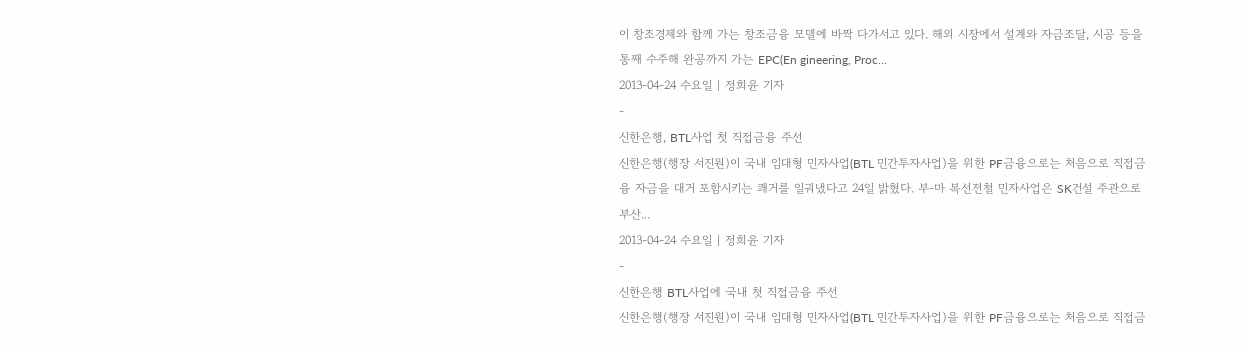이 창조경제와 함께 가는 창조금융 모델에 바짝 다가서고 있다. 해외 시장에서 설계와 자금조달, 시공 등을 통째 수주해 완공까지 가는 EPC(En gineering, Proc...
2013-04-24 수요일 | 정희윤 기자
-
신한은행, BTL사업 첫 직접금융 주선
신한은행(행장 서진원)이 국내 임대형 민자사업(BTL 민간투자사업)을 위한 PF금융으로는 처음으로 직접금융 자금을 대거 포함시키는 쾌거를 일궈냈다고 24일 밝혔다. 부-마 복선전철 민자사업은 SK건설 주관으로 부산...
2013-04-24 수요일 | 정희윤 기자
-
신한은행 BTL사업에 국내 첫 직접금융 주선
신한은행(행장 서진원)이 국내 임대형 민자사업(BTL 민간투자사업)을 위한 PF금융으로는 처음으로 직접금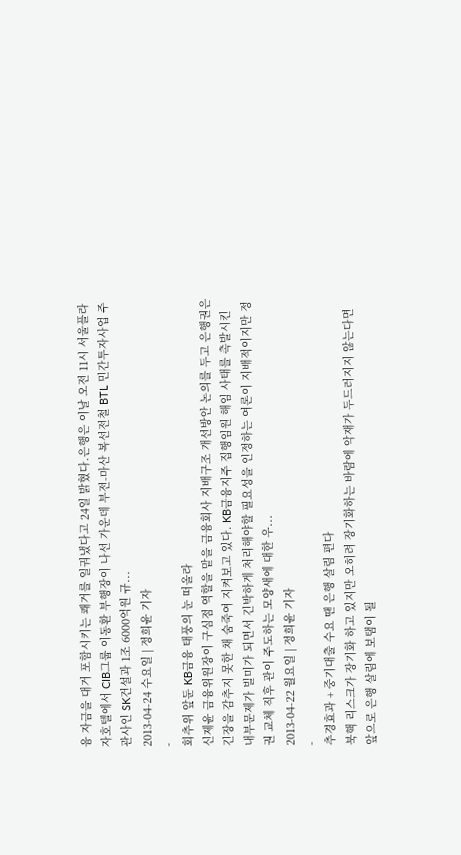융 자금을 대거 포함시키는 쾌거를 일궈냈다고 24일 밝혔다.은행은 이날 오전 11시 서울플라자호텔에서 CIB그룹 이동환 부행장이 나선 가운데 부전-마산 복선전철 BTL 민간투자사업 주관사인 SK건설과 1조 6000억원 규...
2013-04-24 수요일 | 정희윤 기자
-
회추위 앞둔 KB금융 태풍의 눈 떠올라
신제윤 금융위원장이 구심점 역할을 맡을 금융회사 지배구조 개선방안 논의를 두고 은행권은 긴장을 감추지 못한 채 숨죽여 지켜보고 있다. KB금융지주 집행임원 해임 사태를 촉발시킨 내부문제가 빌미가 되면서 긴박하게 처리해야할 필요성을 인정하는 여론이 지배적이지만 정권 교체 직후 관이 주도하는 모양새에 대한 우...
2013-04-22 월요일 | 정희윤 기자
-
추경효과 + 중기대출 수요 땐 은행 살림 편다
북핵 리스크가 장기화 하고 있지만 오히려 장기화하는 바람에 악재가 두드러지지 않는다면 앞으로 은행 살림에 보탬이 될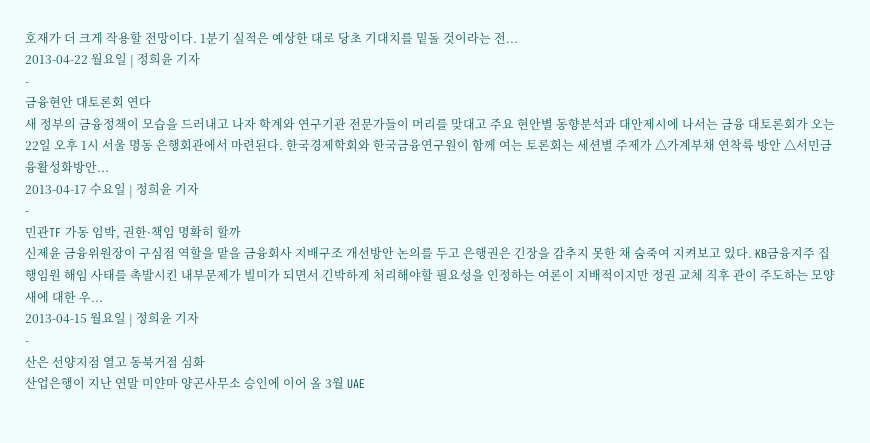호재가 더 크게 작용할 전망이다. 1분기 실적은 예상한 대로 당초 기대치를 밑돌 것이라는 전...
2013-04-22 월요일 | 정희윤 기자
-
금융현안 대토론회 연다
새 정부의 금융정책이 모습을 드러내고 나자 학계와 연구기관 전문가들이 머리를 맞대고 주요 현안별 동향분석과 대안제시에 나서는 금융 대토론회가 오는 22일 오후 1시 서울 명동 은행회관에서 마련된다. 한국경제학회와 한국금융연구원이 함께 여는 토론회는 세션별 주제가 △가계부채 연착륙 방안 △서민금융활성화방안...
2013-04-17 수요일 | 정희윤 기자
-
민관TF 가동 임박, 권한·책임 명확히 할까
신제윤 금융위원장이 구심점 역할을 맡을 금융회사 지배구조 개선방안 논의를 두고 은행권은 긴장을 감추지 못한 채 숨죽여 지켜보고 있다. KB금융지주 집행임원 해임 사태를 촉발시킨 내부문제가 빌미가 되면서 긴박하게 처리해야할 필요성을 인정하는 여론이 지배적이지만 정권 교체 직후 관이 주도하는 모양새에 대한 우...
2013-04-15 월요일 | 정희윤 기자
-
산은 선양지점 열고 동북거점 심화
산업은행이 지난 연말 미얀마 양곤사무소 승인에 이어 올 3월 UAE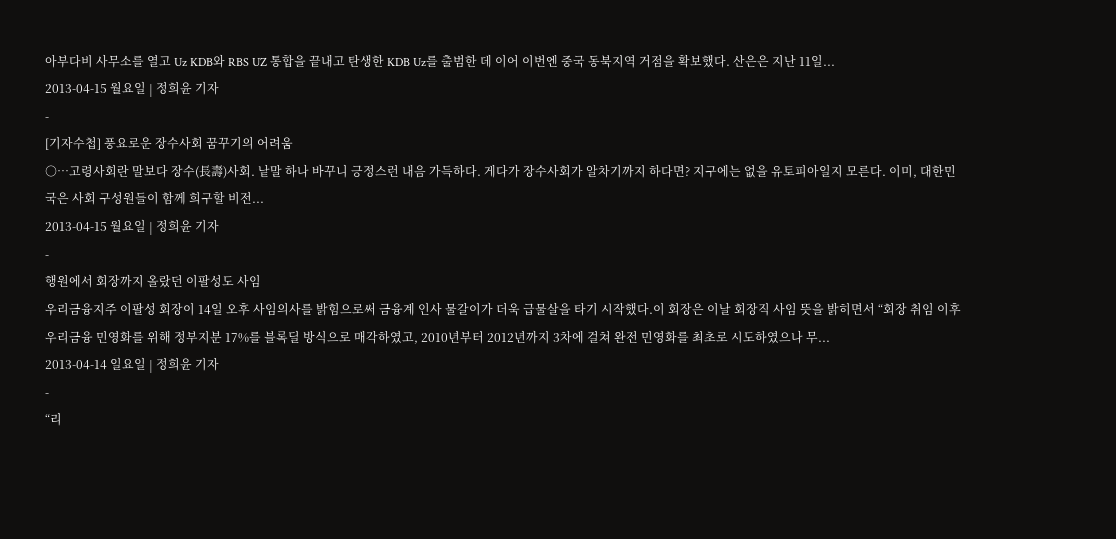아부다비 사무소를 열고 Uz KDB와 RBS UZ 통합을 끝내고 탄생한 KDB Uz를 출범한 데 이어 이번엔 중국 동북지역 거점을 확보했다. 산은은 지난 11일...
2013-04-15 월요일 | 정희윤 기자
-
[기자수첩] 풍요로운 장수사회 꿈꾸기의 어려움
○…고령사회란 말보다 장수(長壽)사회. 낱말 하나 바꾸니 긍정스런 내음 가득하다. 게다가 장수사회가 알차기까지 하다면? 지구에는 없을 유토피아일지 모른다. 이미, 대한민국은 사회 구성원들이 함께 희구할 비전...
2013-04-15 월요일 | 정희윤 기자
-
행원에서 회장까지 올랐던 이팔성도 사임
우리금융지주 이팔성 회장이 14일 오후 사임의사를 밝힘으로써 금융계 인사 물갈이가 더욱 급물살을 타기 시작했다.이 회장은 이날 회장직 사임 뜻을 밝히면서 “회장 취임 이후 우리금융 민영화를 위해 정부지분 17%를 블록딜 방식으로 매각하였고, 2010년부터 2012년까지 3차에 걸쳐 완전 민영화를 최초로 시도하였으나 무...
2013-04-14 일요일 | 정희윤 기자
-
“리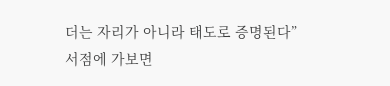더는 자리가 아니라 태도로 증명된다”
서점에 가보면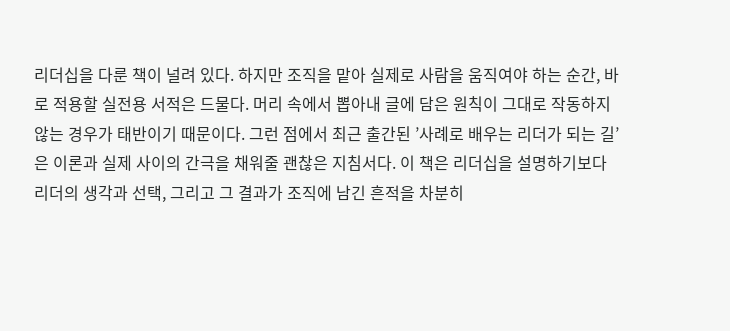리더십을 다룬 책이 널려 있다. 하지만 조직을 맡아 실제로 사람을 움직여야 하는 순간, 바로 적용할 실전용 서적은 드물다. 머리 속에서 뽑아내 글에 담은 원칙이 그대로 작동하지 않는 경우가 태반이기 때문이다. 그런 점에서 최근 출간된 ’사례로 배우는 리더가 되는 길’은 이론과 실제 사이의 간극을 채워줄 괜찮은 지침서다. 이 책은 리더십을 설명하기보다 리더의 생각과 선택, 그리고 그 결과가 조직에 남긴 흔적을 차분히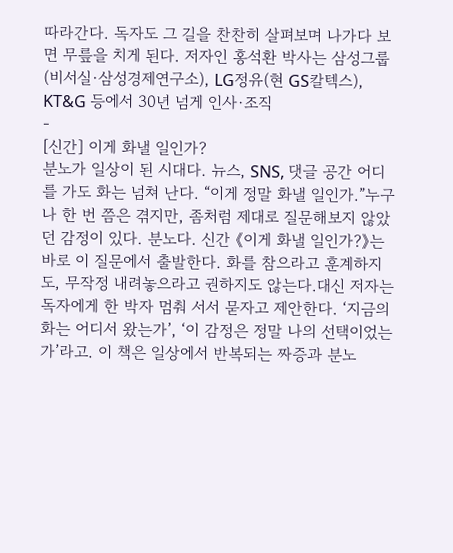따라간다. 독자도 그 길을 찬찬히 살펴보며 나가다 보면 무릎을 치게 된다. 저자인 홍석환 박사는 삼성그룹(비서실·삼성경제연구소), LG정유(현 GS칼텍스), KT&G 등에서 30년 넘게 인사·조직
-
[신간] 이게 화낼 일인가?
분노가 일상이 된 시대다. 뉴스, SNS, 댓글 공간 어디를 가도 화는 넘쳐 난다. “이게 정말 화낼 일인가.”누구나 한 번 쯤은 겪지만, 좀처럼 제대로 질문해보지 않았던 감정이 있다. 분노다. 신간 《이게 화낼 일인가?》는 바로 이 질문에서 출발한다. 화를 참으라고 훈계하지도, 무작정 내려놓으라고 권하지도 않는다.대신 저자는 독자에게 한 박자 멈춰 서서 묻자고 제안한다. ‘지금의 화는 어디서 왔는가’, ‘이 감정은 정말 나의 선택이었는가’라고. 이 책은 일상에서 반복되는 짜증과 분노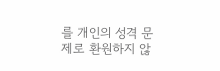를 개인의 성격 문제로 환원하지 않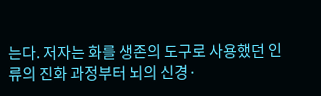는다. 저자는 화를 생존의 도구로 사용했던 인류의 진화 과정부터 뇌의 신경·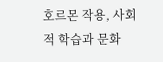호르몬 작용, 사회적 학습과 문화